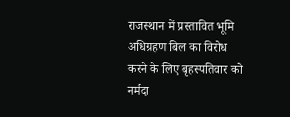राजस्थान में प्रस्तावित भूमि अधिग्रहण बिल का विरोध
करने के लिए बृहस्पतिवार को नर्मदा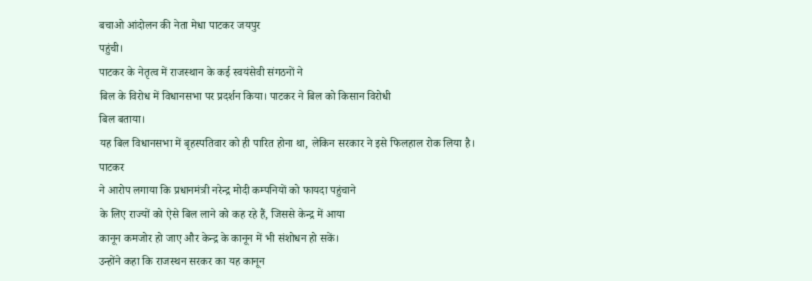बचाओ आंदोलन की नेता मेधा पाटकर जयपुर
पहुंची।
पाटकर के नेतृत्व में राजस्थान के कई स्वयंसेवी संगठनों ने
बिल के विरोध में विधानसभा पर प्रदर्शन किया। पाटकर ने बिल को किसान विरोधी
बिल बताया।
यह बिल विधानसभा में बृहस्पतिवार को ही पारित होना था, लेकिन सरकार ने इसे फिलहाल रोक लिया है।
पाटकर
ने आरोप लगाया कि प्रधानमंत्री नरेन्द्र मोदी कम्पनियों को फायदा पहुंचाने
के लिए राज्यों को ऐसे बिल लाने को कह रहे हैं, जिससे केन्द्र में आया
कानून कमजोर हो जाए और केन्द्र के कानून में भी संशोधन हो सकें।
उन्होंने कहा कि राजस्थन सरकर का यह कानून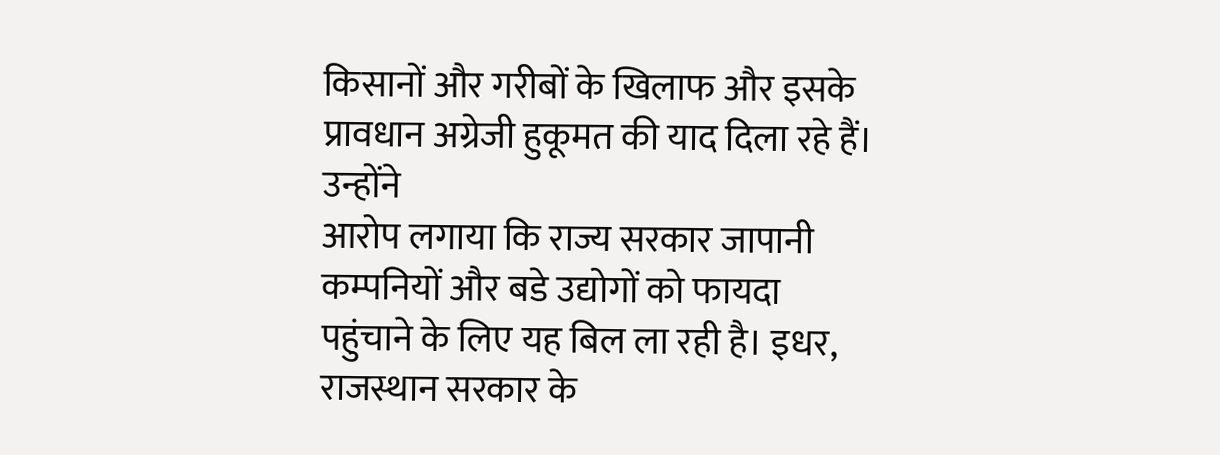किसानों और गरीबों के खिलाफ और इसके प्रावधान अग्रेजी हुकूमत की याद दिला रहे हैं।
उन्होंने
आरोप लगाया कि राज्य सरकार जापानी कम्पनियों और बडे उद्योगों को फायदा
पहुंचाने के लिए यह बिल ला रही है। इधर, राजस्थान सरकार के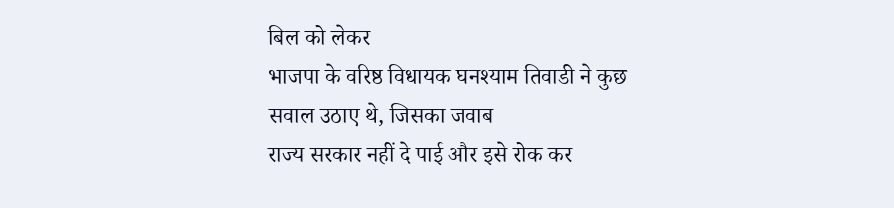बिल को लेकर
भाजपा के वरिष्ठ विधायक घनश्याम तिवाडी ने कुछ सवाल उठाए थे, जिसका जवाब
राज्य सरकार नहीं दे पाई और इसे रोक कर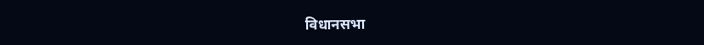विधानसभा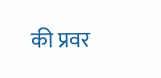की प्रवर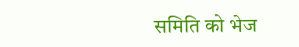समिति को भेज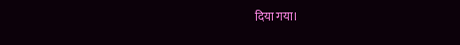दिया गया।